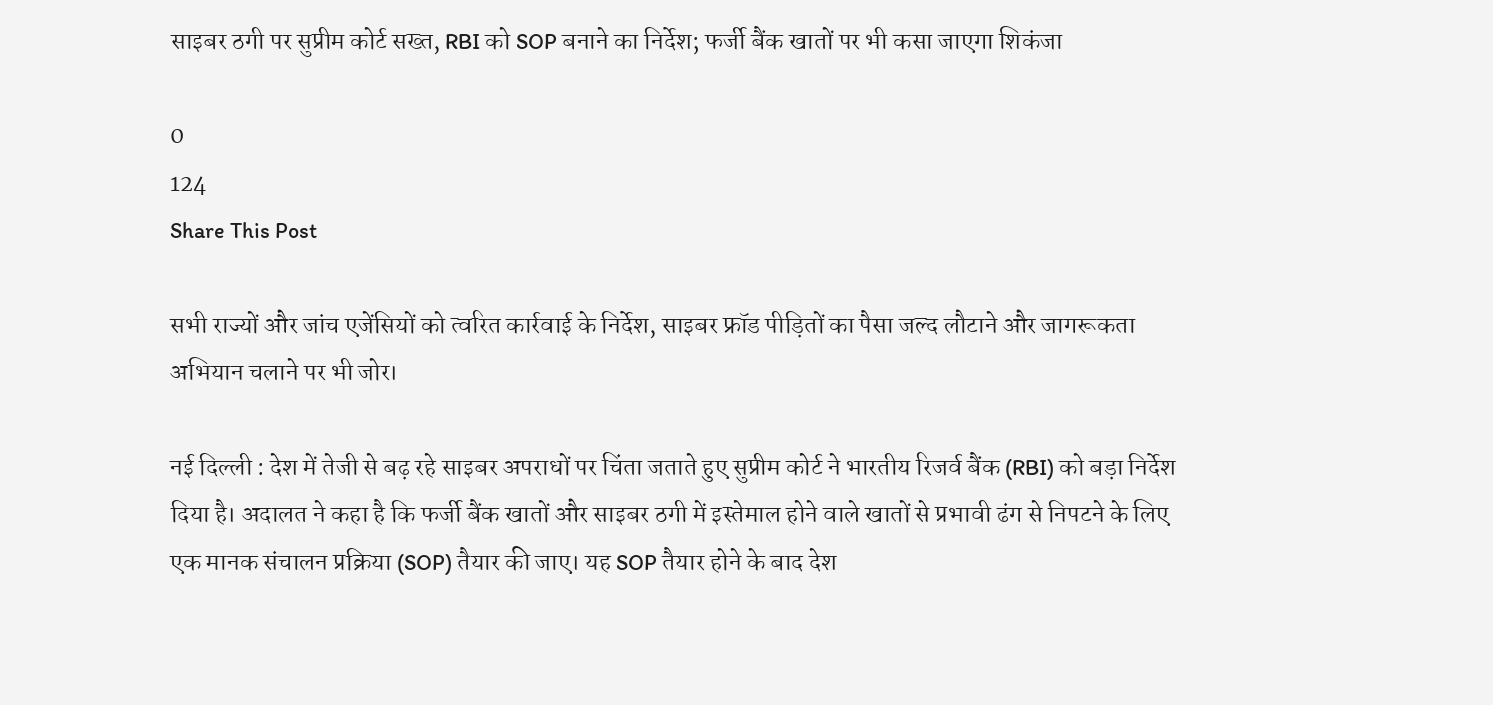साइबर ठगी पर सुप्रीम कोर्ट सख्त, RBI को SOP बनाने का निर्देश; फर्जी बैंक खातों पर भी कसा जाएगा शिकंजा

0
124
Share This Post

सभी राज्यों और जांच एजेंसियों को त्वरित कार्रवाई के निर्देश, साइबर फ्रॉड पीड़ितों का पैसा जल्द लौटाने और जागरूकता अभियान चलाने पर भी जोर।

नई दिल्ली : देश में तेजी से बढ़ रहे साइबर अपराधों पर चिंता जताते हुए सुप्रीम कोर्ट ने भारतीय रिजर्व बैंक (RBI) को बड़ा निर्देश दिया है। अदालत ने कहा है कि फर्जी बैंक खातों और साइबर ठगी में इस्तेमाल होने वाले खातों से प्रभावी ढंग से निपटने के लिए एक मानक संचालन प्रक्रिया (SOP) तैयार की जाए। यह SOP तैयार होने के बाद देश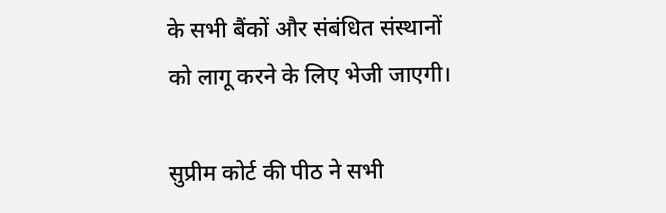के सभी बैंकों और संबंधित संस्थानों को लागू करने के लिए भेजी जाएगी।

सुप्रीम कोर्ट की पीठ ने सभी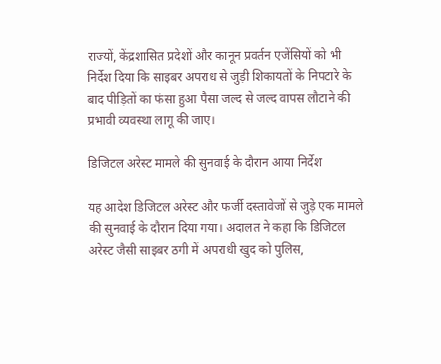राज्यों, केंद्रशासित प्रदेशों और कानून प्रवर्तन एजेंसियों को भी निर्देश दिया कि साइबर अपराध से जुड़ी शिकायतों के निपटारे के बाद पीड़ितों का फंसा हुआ पैसा जल्द से जल्द वापस लौटाने की प्रभावी व्यवस्था लागू की जाए।

डिजिटल अरेस्ट मामले की सुनवाई के दौरान आया निर्देश

यह आदेश डिजिटल अरेस्ट और फर्जी दस्तावेजों से जुड़े एक मामले की सुनवाई के दौरान दिया गया। अदालत ने कहा कि डिजिटल अरेस्ट जैसी साइबर ठगी में अपराधी खुद को पुलिस,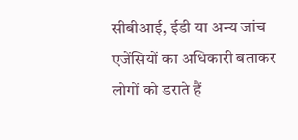सीबीआई, ईडी या अन्य जांच एजेंसियों का अधिकारी बताकर लोगों को डराते हैं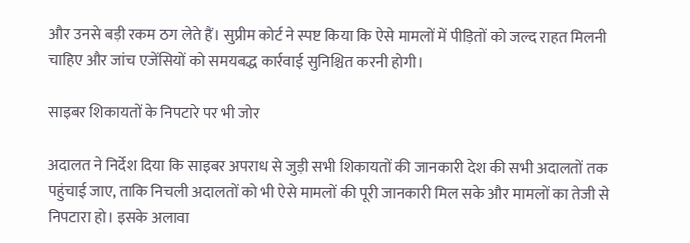और उनसे बड़ी रकम ठग लेते हैं। सुप्रीम कोर्ट ने स्पष्ट किया कि ऐसे मामलों में पीड़ितों को जल्द राहत मिलनी चाहिए और जांच एजेंसियों को समयबद्ध कार्रवाई सुनिश्चित करनी होगी।

साइबर शिकायतों के निपटारे पर भी जोर

अदालत ने निर्देश दिया कि साइबर अपराध से जुड़ी सभी शिकायतों की जानकारी देश की सभी अदालतों तक पहुंचाई जाए, ताकि निचली अदालतों को भी ऐसे मामलों की पूरी जानकारी मिल सके और मामलों का तेजी से निपटारा हो। इसके अलावा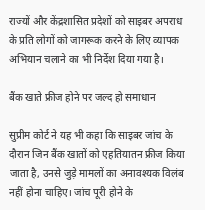राज्यों और केंद्रशासित प्रदेशों को साइबर अपराध के प्रति लोगों को जागरूक करने के लिए व्यापक अभियान चलाने का भी निर्देश दिया गया है।

बैंक खाते फ्रीज होने पर जल्द हो समाधान

सुप्रीम कोर्ट ने यह भी कहा कि साइबर जांच के दौरान जिन बैंक खातों को एहतियातन फ्रीज किया जाता है, उनसे जुड़े मामलों का अनावश्यक विलंब नहीं होना चाहिए। जांच पूरी होने के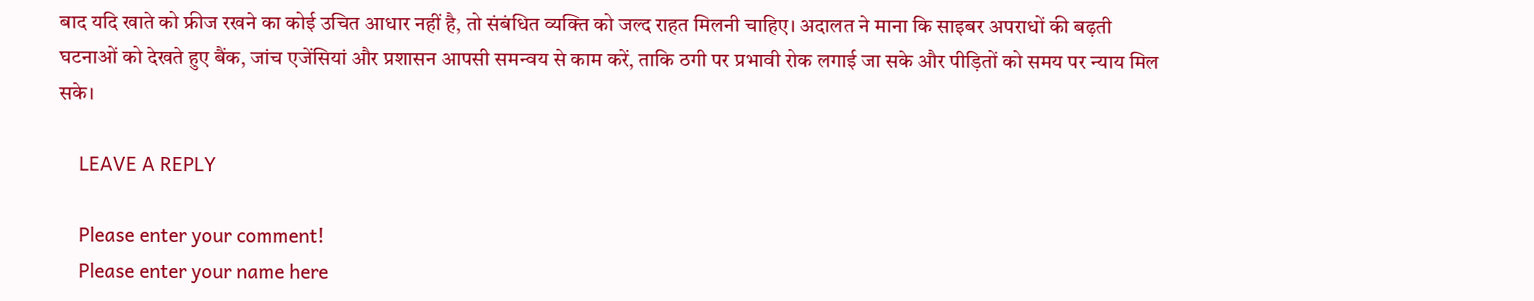बाद यदि खाते को फ्रीज रखने का कोई उचित आधार नहीं है, तो संबंधित व्यक्ति को जल्द राहत मिलनी चाहिए। अदालत ने माना कि साइबर अपराधों की बढ़ती घटनाओं को देखते हुए बैंक, जांच एजेंसियां और प्रशासन आपसी समन्वय से काम करें, ताकि ठगी पर प्रभावी रोक लगाई जा सके और पीड़ितों को समय पर न्याय मिल सके।

    LEAVE A REPLY

    Please enter your comment!
    Please enter your name here